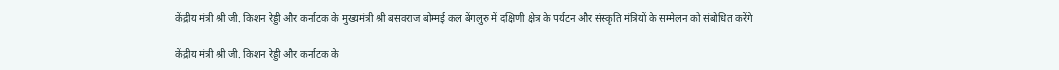केंद्रीय मंत्री श्री जी. किशन रेड्डी और कर्नाटक के मुख्यमंत्री श्री बसवराज बोम्मई कल बेंगलुरु में दक्षिणी क्षेत्र के पर्यटन और संस्कृति मंत्रियों के सम्मेलन को संबोधित करेंगे

केंद्रीय मंत्री श्री जी. किशन रेड्डी और कर्नाटक के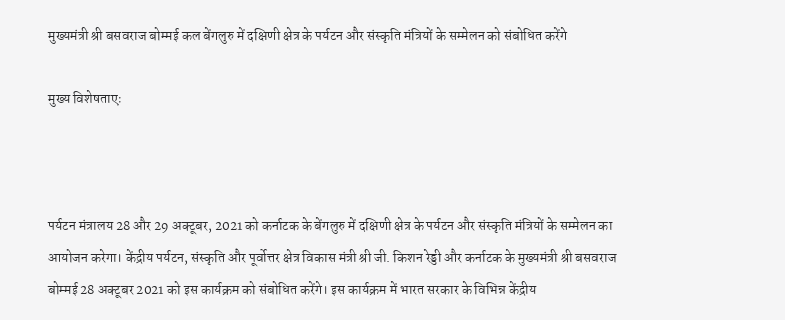मुख्यमंत्री श्री बसवराज बोम्मई कल बेंगलुरु में दक्षिणी क्षेत्र के पर्यटन और संस्कृति मंत्रियों के सम्मेलन को संबोधित करेंगे

मुख्य विशेषताएः



पर्यटन मंत्रालय 28 और 29 अक्टूबर, 2021 को कर्नाटक के बेंगलुरु में दक्षिणी क्षेत्र के पर्यटन और संस्कृति मंत्रियों के सम्मेलन का आयोजन करेगा। केंद्रीय पर्यटन, संस्कृति और पूर्वोत्तर क्षेत्र विकास मंत्री श्री जी. किशन रेड्डी और कर्नाटक के मुख्यमंत्री श्री बसवराज बोम्मई 28 अक्टूबर 2021 को इस कार्यक्रम को संबोधित करेंगे। इस कार्यक्रम में भारत सरकार के विभिन्न केंद्रीय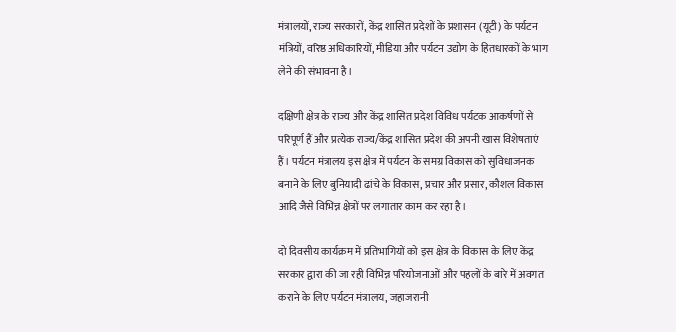मंत्रालयों, राज्य सरकारों, केंद्र शासित प्रदेशों के प्रशासन (यूटी) के पर्यटन मंत्रियों, वरिष्ठ अधिकारियों, मीडिया और पर्यटन उद्योग के हितधारकों के भाग लेने की संभावना है।

दक्षिणी क्षेत्र के राज्य और केंद्र शासित प्रदेश विविध पर्यटक आकर्षणों से परिपूर्ण हैं और प्रत्येक राज्य/केंद्र शासित प्रदेश की अपनी खास विशेषताएं हैं। पर्यटन मंत्रालय इस क्षेत्र में पर्यटन के समग्र विकास को सुविधाजनक बनाने के लिए बुनियादी ढांचे के विकास, प्रचार और प्रसार, कौशल विकास आदि जैसे विभिन्न क्षेत्रों पर लगातार काम कर रहा है।

दो दिवसीय कार्यक्रम में प्रतिभागियों को इस क्षेत्र के विकास के लिए केंद्र सरकार द्वारा की जा रही विभिन्न परियोजनाओं और पहलों के बारे में अवगत कराने के लिए पर्यटन मंत्रालय, जहाजरानी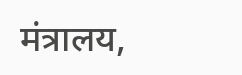मंत्रालय,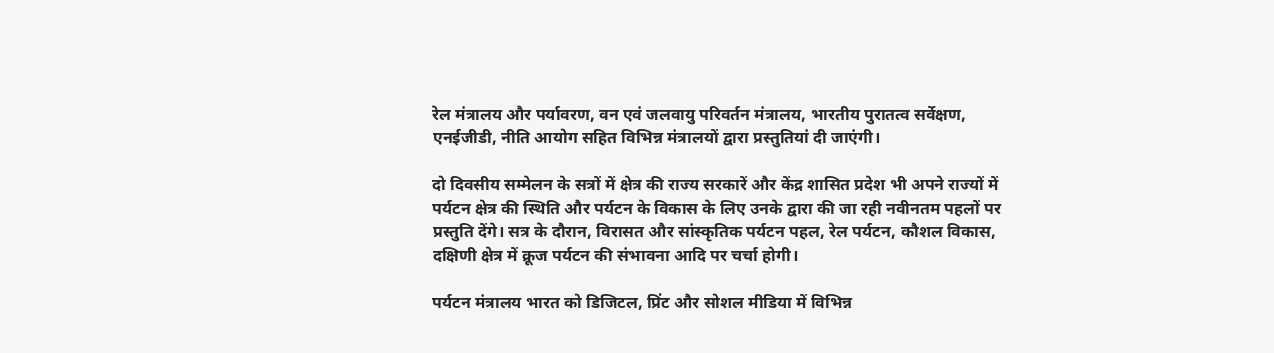रेल मंत्रालय और पर्यावरण, वन एवं जलवायु परिवर्तन मंत्रालय, भारतीय पुरातत्व सर्वेक्षण, एनईजीडी, नीति आयोग सहित विभिन्न मंत्रालयों द्वारा प्रस्तुतियां दी जाएंगी।

दो दिवसीय सम्मेलन के सत्रों में क्षेत्र की राज्य सरकारें और केंद्र शासित प्रदेश भी अपने राज्यों में पर्यटन क्षेत्र की स्थिति और पर्यटन के विकास के लिए उनके द्वारा की जा रही नवीनतम पहलों पर प्रस्तुति देंगे। सत्र के दौरान, विरासत और सांस्कृतिक पर्यटन पहल, रेल पर्यटन, कौशल विकास, दक्षिणी क्षेत्र में क्रूज पर्यटन की संभावना आदि पर चर्चा होगी।

पर्यटन मंत्रालय भारत को डिजिटल, प्रिंट और सोशल मीडिया में विभिन्न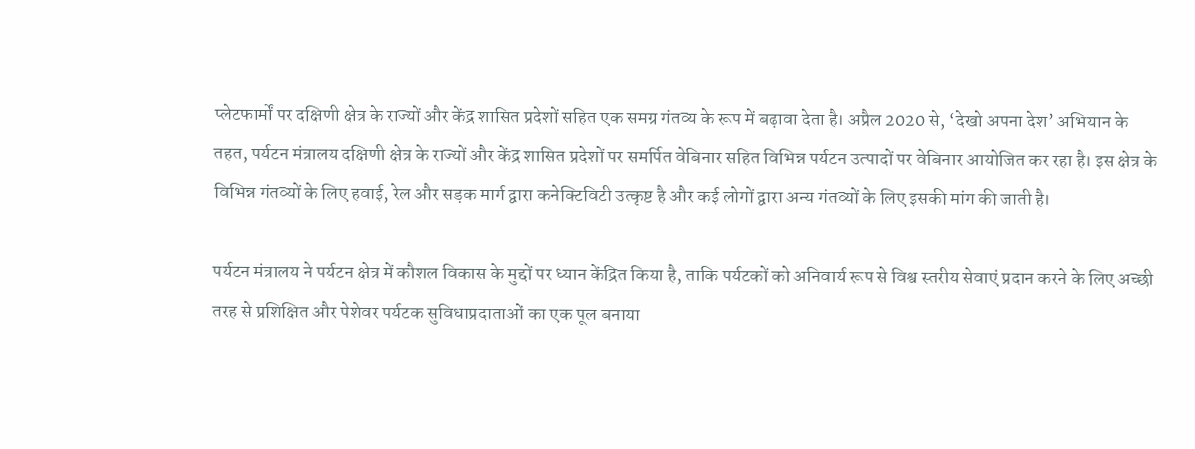प्लेटफार्मों पर दक्षिणी क्षेत्र के राज्यों और केंद्र शासित प्रदेशों सहित एक समग्र गंतव्य के रूप में बढ़ावा देता है। अप्रैल 2020 से, ‘देखो अपना देश’ अभियान के तहत, पर्यटन मंत्रालय दक्षिणी क्षेत्र के राज्यों और केंद्र शासित प्रदेशों पर समर्पित वेबिनार सहित विभिन्न पर्यटन उत्पादों पर वेबिनार आयोजित कर रहा है। इस क्षेत्र के विभिन्न गंतव्यों के लिए हवाई, रेल और सड़क मार्ग द्वारा कनेक्टिविटी उत्कृष्ट है और कई लोगों द्वारा अन्य गंतव्यों के लिए इसकी मांग की जाती है।

पर्यटन मंत्रालय ने पर्यटन क्षेत्र में कौशल विकास के मुद्दों पर ध्यान केंद्रित किया है, ताकि पर्यटकों को अनिवार्य रूप से विश्व स्तरीय सेवाएं प्रदान करने के लिए अच्छी तरह से प्रशिक्षित और पेशेवर पर्यटक सुविधाप्रदाताओं का एक पूल बनाया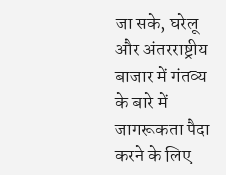जा सके, घरेलू और अंतरराष्ट्रीय बाजार में गंतव्य के बारे में जागरूकता पैदा करने के लिए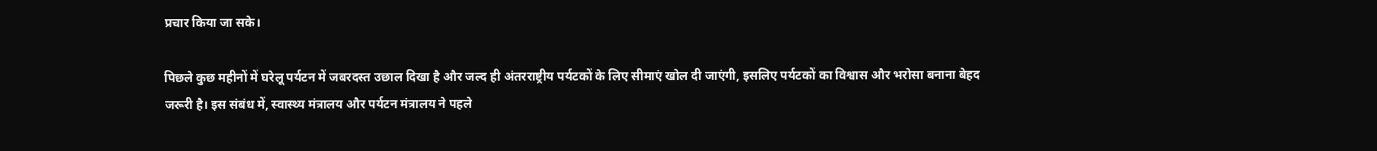प्रचार किया जा सके।

पिछले कुछ महीनों में घरेलू पर्यटन में जबरदस्त उछाल दिखा है और जल्द ही अंतरराष्ट्रीय पर्यटकों के लिए सीमाएं खोल दी जाएंगी, इसलिए पर्यटकों का विश्वास और भरोसा बनाना बेहद जरूरी है। इस संबंध में, स्वास्थ्य मंत्रालय और पर्यटन मंत्रालय ने पहले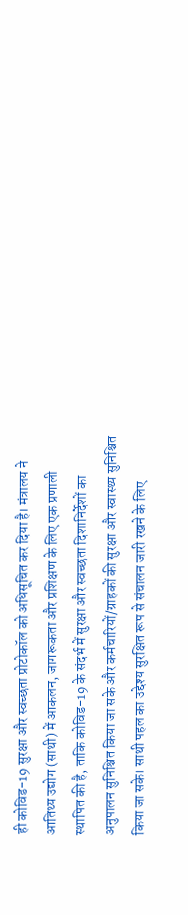ही कोविड-19 सुरक्षा और स्वच्छता प्रोटोकॉल को अधिसूचित कर दिया है। मंत्रालय ने आतिथ्य उद्योग (साथी) में आकलन, जागरूकता और प्रशिक्षण के लिए एक प्रणाली स्थापित की है, ताकि कोविड-19 के संदर्भ में सुरक्षा और स्वच्छता दिशानिर्देशों का अनुपालन सुनिश्चित किया जा सके और कर्मचारियों/ग्राहकों की सुरक्षा और स्वास्थ्य सुनिश्चित किया जा सके। साथी पहल का उद्देश्य सुरक्षित रूप से संचालन जारी रखने के लिए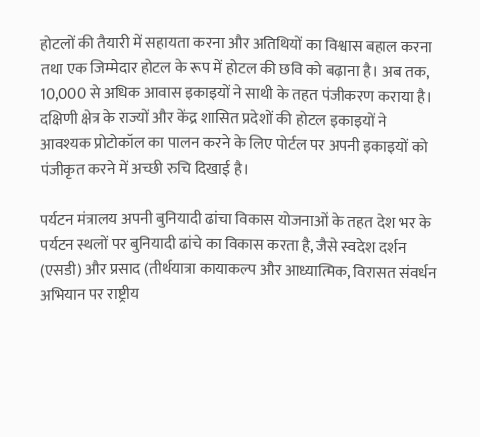होटलों की तैयारी में सहायता करना और अतिथियों का विश्वास बहाल करना तथा एक जिम्मेदार होटल के रूप में होटल की छवि को बढ़ाना है। अब तक, 10,000 से अधिक आवास इकाइयों ने साथी के तहत पंजीकरण कराया है। दक्षिणी क्षेत्र के राज्यों और केंद्र शासित प्रदेशों की होटल इकाइयों ने आवश्यक प्रोटोकॉल का पालन करने के लिए पोर्टल पर अपनी इकाइयों को पंजीकृत करने में अच्छी रुचि दिखाई है।

पर्यटन मंत्रालय अपनी बुनियादी ढांचा विकास योजनाओं के तहत देश भर के पर्यटन स्थलों पर बुनियादी ढांचे का विकास करता है, जैसे स्वदेश दर्शन (एसडी) और प्रसाद (तीर्थयात्रा कायाकल्प और आध्यात्मिक, विरासत संवर्धन अभियान पर राष्ट्रीय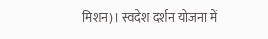मिशन)। स्वदेश दर्शन योजना में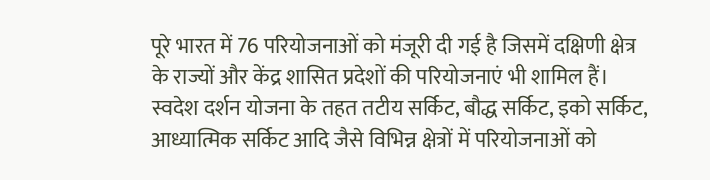पूरे भारत में 76 परियोजनाओं को मंजूरी दी गई है जिसमें दक्षिणी क्षेत्र के राज्यों और केंद्र शासित प्रदेशों की परियोजनाएं भी शामिल हैं। स्वदेश दर्शन योजना के तहत तटीय सर्किट, बौद्ध सर्किट, इको सर्किट, आध्यात्मिक सर्किट आदि जैसे विभिन्न क्षेत्रों में परियोजनाओं को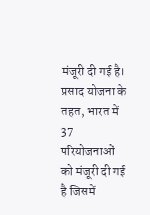मंजूरी दी गई है। प्रसाद योजना के तहत, भारत में 37 परियोजनाओं को मंजूरी दी गई है जिसमें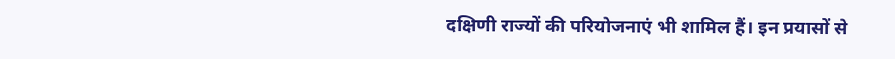दक्षिणी राज्यों की परियोजनाएं भी शामिल हैं। इन प्रयासों से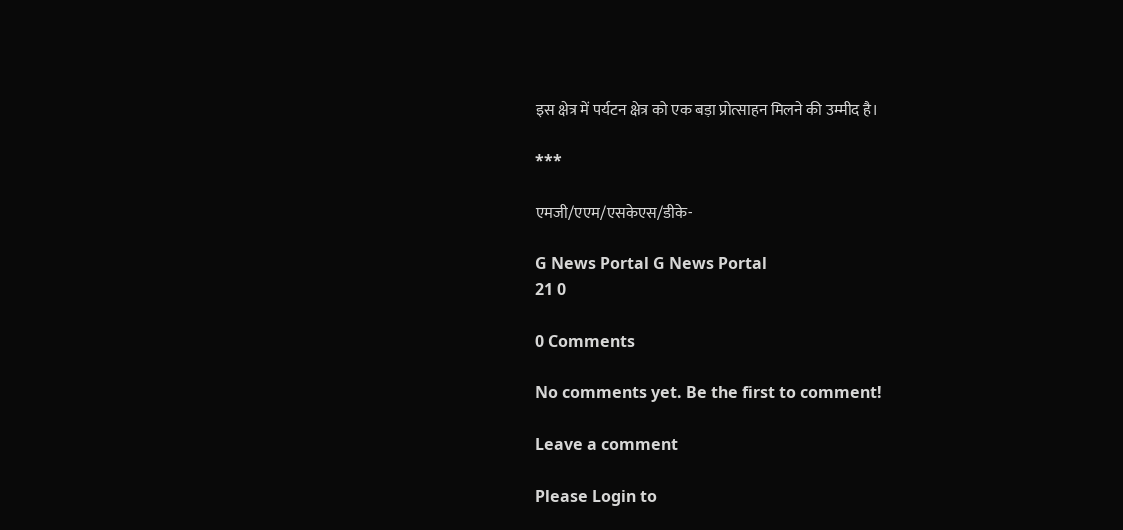इस क्षेत्र में पर्यटन क्षेत्र को एक बड़ा प्रोत्साहन मिलने की उम्मीद है।

***

एमजी/एएम/एसकेएस/डीके-

G News Portal G News Portal
21 0

0 Comments

No comments yet. Be the first to comment!

Leave a comment

Please Login to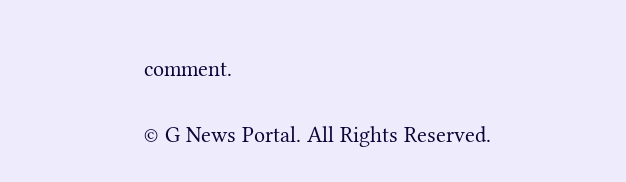comment.

© G News Portal. All Rights Reserved.